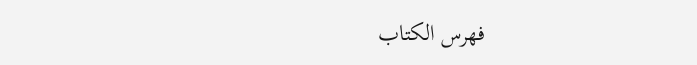فهرس الكتاب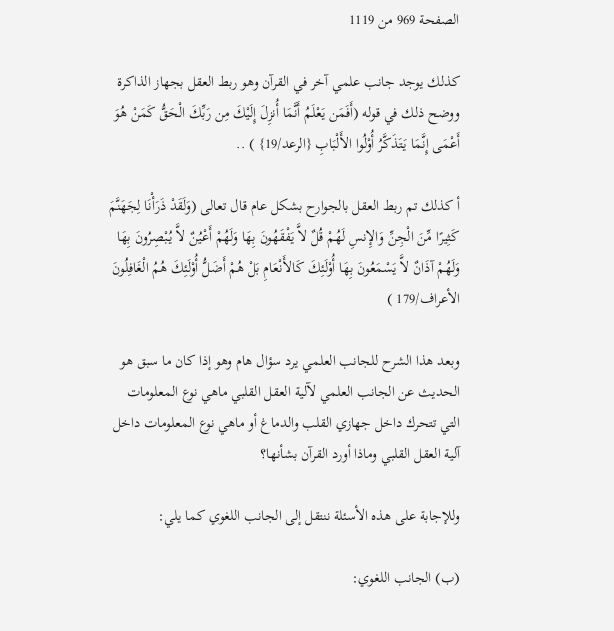الصفحة 969 من 1119

كذلك يوجد جانب علمي آخر في القرآن وهو ربط العقل بجهاز الذاكرة ووضح ذلك في قوله (أَفَمَن يَعْلَمُ أَنَّمَا أُنزِلَ إِلَيْكَ مِن رَبِّكَ الْحَقُّ كَمَنْ هُوَ أَعْمَى إِنَّمَا يَتَذَكَّرُ أُوْلُوا الأَلْبَابِ {الرعد/19} ) ..

أ كذلك تم ربط العقل بالجوارح بشكل عام قال تعالى (وَلَقَدْ ذَرَأْنَا لِجَهَنَّمَ كَثِيرًا مِّنَ الْجِنِّ وَالإِنسِ لَهُمْ قُلٌ لاَّ يَفْقَهُونَ بِهَا وَلَهُمْ أَعْيُنٌ لاَّ يُبْصِرُونَ بِهَا وَلَهُمْ آذَانٌ لاَّ يَسْمَعُونَ بِهَا أُوْلَئِكَ كَالأَنْعَامِ بَلْ هُمْ أَضَلُّ أُوْلَئِكَ هُمُ الْغَافِلُونَ الأعراف/179 )

وبعد هذا الشرح للجانب العلمي يرد سؤال هام وهو إذا كان ما سبق هو الحديث عن الجانب العلمي لآلية العقل القلبي ماهي نوع المعلومات التي تتحرك داخل جهازي القلب والدماغ أو ماهي نوع المعلومات داخل آلية العقل القلبي وماذا أورد القرآن بشأنها؟

وللإجابة على هذه الأسئلة ننتقل إلى الجانب اللغوي كما يلي:

(ب) الجانب اللغوي: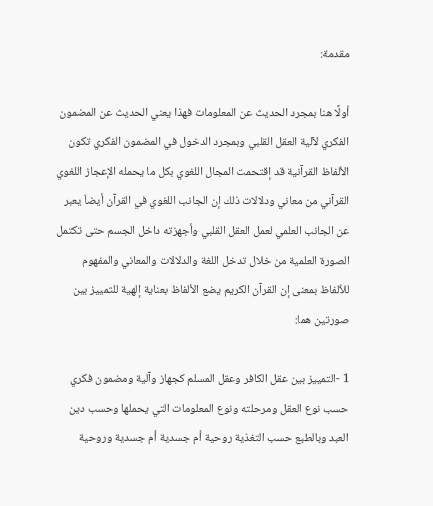مقدمة:

أولًا هنا بمجرد الحديث عن المعلومات فهذا يعني الحديث عن المضمون الفكري لآلية العقل القلبي وبمجرد الدخول في المضمون الفكري تكون الألفاظ القرآنية قد إقتحمت المجال اللغوي بكل ما يحمله الإعجاز اللغوي القرآني من معاني ودلالات ذلك إن الجانب اللغوي في القرآن أيضاَ يعبر عن الجانب العلمي لعمل العقل القلبي وأجهزته داخل الجسم حتى تكتمل الصورة العلمية من خلال تدخل اللغة والدلالات والمعاني والمفهوم للألفاظ بمعنى إن القرآن الكريم يضع الألفاظ بعناية إلهية للتمييز بين صورتين هما:

1 -التمييز بين عقل الكافر وعقل المسلم كجهاز وآلية ومضمون فكري حسب نوع العقل ومرحلته ونوع المعلومات التي يحملها وحسب دين العبد وبالطبع حسب التغذية روحية أم جسدية أم جسدية وروحية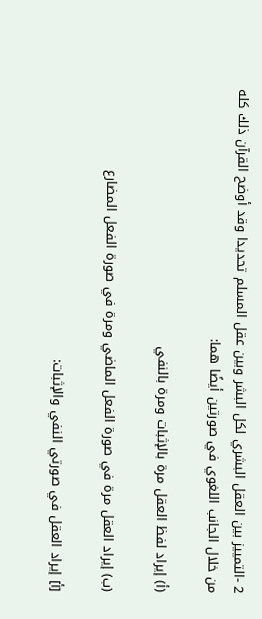2 -التمييز بين العقل البشري لكل البشر وبين عقل المسلم تحديدا وقد أوضح القرآن ذلك كله من خلال الجانب اللغوي في صورتين أيضًا هما:

(أ) إيراد لفظ العقل مرة بالإثبات ومرة بالنفي

(ب) إيراد العقل مرة في صورة الفعل الماضي ومرة في صورة الفعل المضارع

[أ] إيراد العقل في صورتي النفي والإثبات: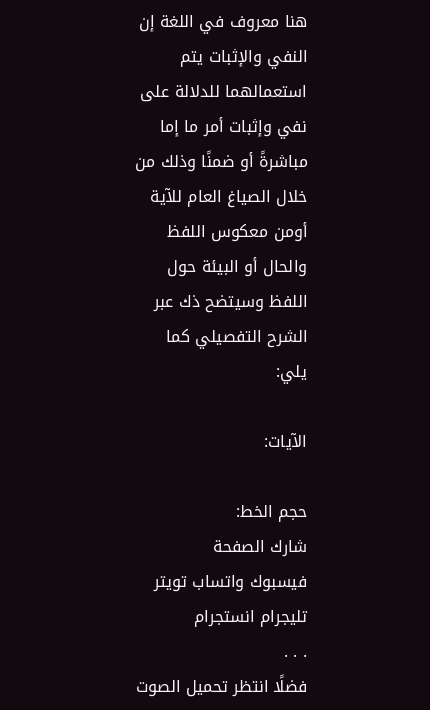هنا معروف في اللغة إن النفي والإثبات يتم استعمالهما للدلالة على نفي وإثبات أمر ما إما مباشرةً أو ضمنًا وذلك من خلال الصياغ العام للآية أومن معكوس اللفظ والحال أو البيئة حول اللفظ وسيتضح ذك عبر الشرح التفصيلي كما يلي:

الآيات:

حجم الخط:
شارك الصفحة
فيسبوك واتساب تويتر تليجرام انستجرام
. . .
فضلًا انتظر تحميل الصوت